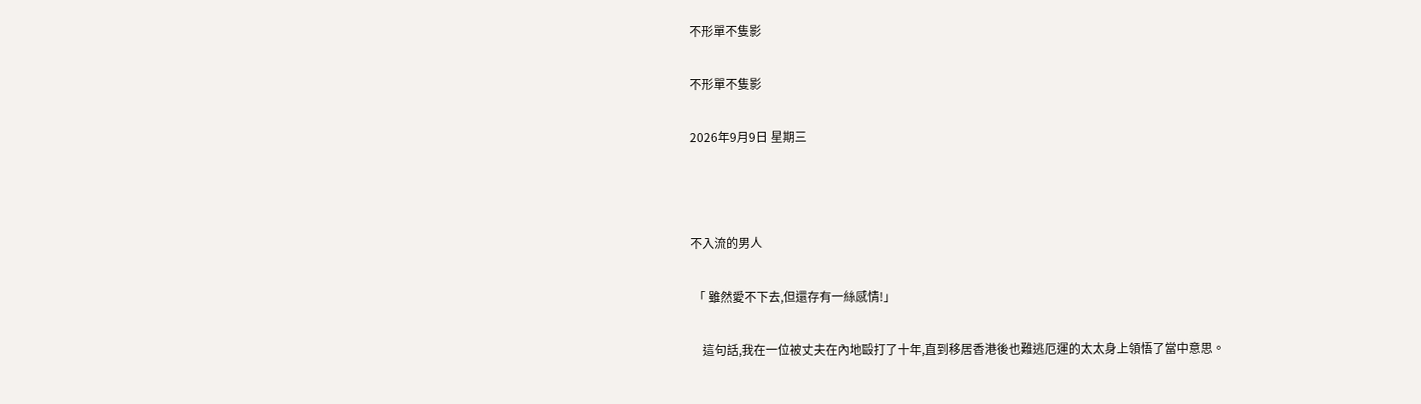不形單不隻影

不形單不隻影

2026年9月9日 星期三



不入流的男人

 「 雖然愛不下去,但還存有一絲感情!」

    這句話,我在一位被丈夫在內地毆打了十年,直到移居香港後也難逃厄運的太太身上領悟了當中意思。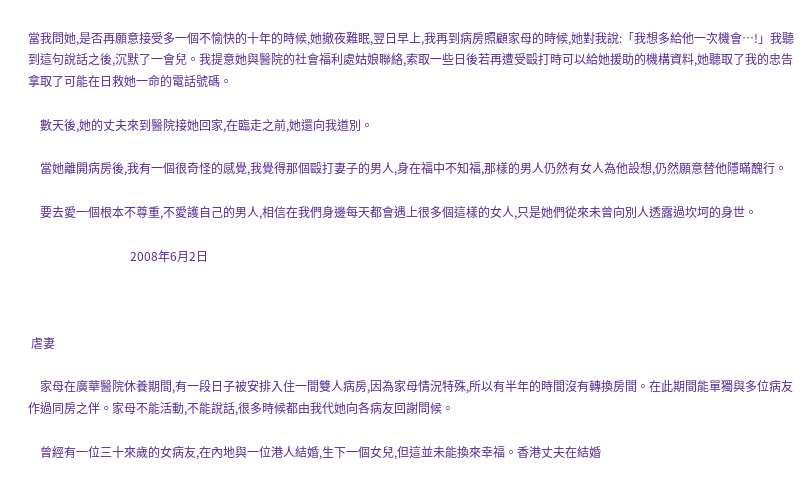當我問她,是否再願意接受多一個不愉快的十年的時候,她撤夜難眠,翌日早上,我再到病房照顧家母的時候,她對我說:「我想多給他一次機會…!」我聽到這句說話之後,沉默了一會兒。我提意她與醫院的社會福利處姑娘聯絡,索取一些日後若再遭受毆打時可以給她援助的機構資料,她聽取了我的忠告拿取了可能在日救她一命的電話號碼。

    數天後,她的丈夫來到醫院接她回家,在臨走之前,她還向我道別。

    當她離開病房後,我有一個很奇怪的感覺,我覺得那個毆打妻子的男人,身在福中不知福,那樣的男人仍然有女人為他設想,仍然願意替他隱瞞醜行。

    要去愛一個根本不尊重,不愛護自己的男人,相信在我們身邊每天都會遇上很多個這樣的女人,只是她們從來未曾向別人透露過坎坷的身世。

                                  2008年6月2日



 虐妻

    家母在廣華醫院休養期間,有一段日子被安排入住一間雙人病房,因為家母情況特殊,所以有半年的時間沒有轉換房間。在此期間能單獨與多位病友作過同房之伴。家母不能活動,不能說話,很多時候都由我代她向各病友回謝問候。

    曾經有一位三十來歲的女病友,在內地與一位港人結婚,生下一個女兒,但這並未能換來幸福。香港丈夫在結婚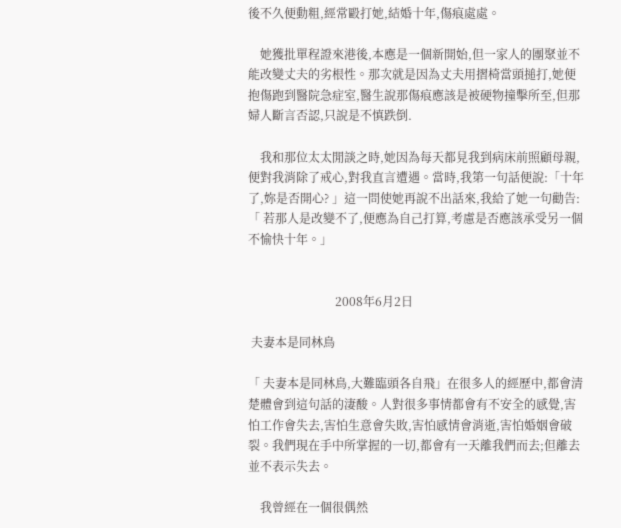後不久便動粗,經常毆打她,結婚十年,傷痕處處。

    她獲批單程證來港後,本應是一個新開始,但一家人的團聚並不能改變丈夫的劣根性。那次就是因為丈夫用摺椅當頭搥打,她便抱傷跑到醫院急症室,醫生說那傷痕應該是被硬物撞擊所至,但那婦人斷言否認,只說是不慎跌倒.

    我和那位太太閒談之時,她因為每天都見我到病床前照顧母親,便對我消除了戒心,對我直言遭遇。當時,我第一句話便說:「十年了,妳是否開心? 」這一問使她再說不出話來,我給了她一句勸告:「 若那人是改變不了,便應為自己打算,考慮是否應該承受另一個不愉快十年。」


                             2008年6月2日

 夫妻本是同林鳥

「 夫妻本是同林鳥,大難臨頭各自飛」在很多人的經歷中,都會清楚體會到這句話的淒酸。人對很多事情都會有不安全的感覺,害怕工作會失去,害怕生意會失敗,害怕感情會消逝,害怕婚姻會破裂。我們現在手中所掌握的一切,都會有一天離我們而去;但離去並不表示失去。

    我曾經在一個很偶然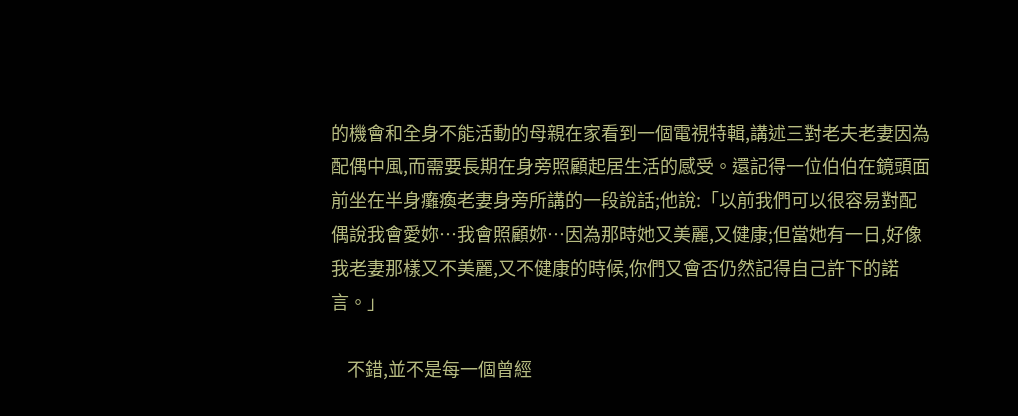的機會和全身不能活動的母親在家看到一個電視特輯,講述三對老夫老妻因為配偶中風,而需要長期在身旁照顧起居生活的感受。還記得一位伯伯在鏡頭面前坐在半身癱瘓老妻身旁所講的一段說話;他說:「以前我們可以很容易對配偶說我會愛妳…我會照顧妳…因為那時她又美麗,又健康;但當她有一日,好像我老妻那樣又不美麗,又不健康的時候,你們又會否仍然記得自己許下的諾言。」

    不錯,並不是每一個曾經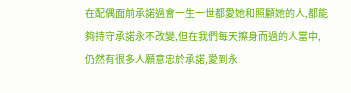在配偶面前承諾過會一生一世都愛她和照顧她的人,都能夠持守承諾永不改變,但在我們每天擦身而過的人當中,仍然有很多人願意忠於承諾,愛到永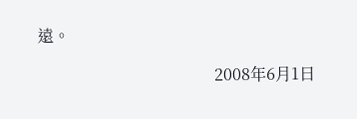遠。

                                            2008年6月1日